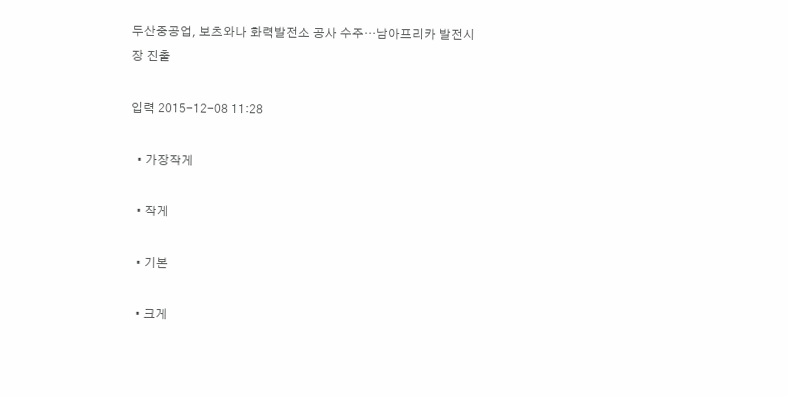두산중공업, 보츠와나 화력발전소 공사 수주…남아프리카 발전시장 진출

입력 2015-12-08 11:28

  • 가장작게

  • 작게

  • 기본

  • 크게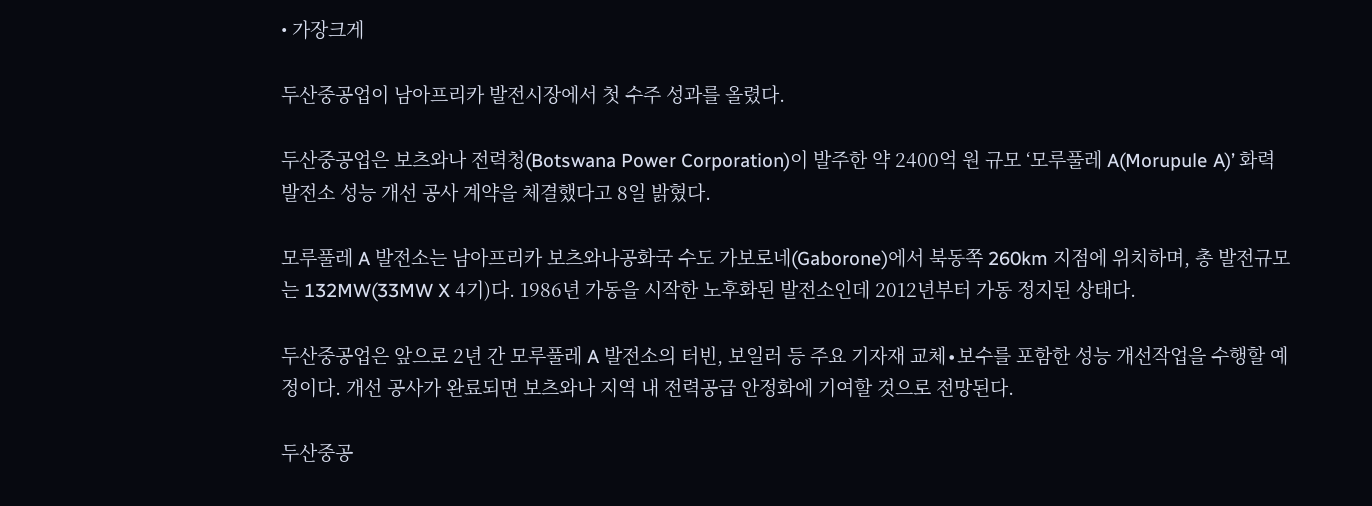• 가장크게

두산중공업이 남아프리카 발전시장에서 첫 수주 성과를 올렸다.

두산중공업은 보츠와나 전력청(Botswana Power Corporation)이 발주한 약 2400억 원 규모 ‘모루풀레 A(Morupule A)’ 화력발전소 성능 개선 공사 계약을 체결했다고 8일 밝혔다.

모루풀레 A 발전소는 남아프리카 보츠와나공화국 수도 가보로네(Gaborone)에서 북동쪽 260km 지점에 위치하며, 총 발전규모는 132MW(33MW X 4기)다. 1986년 가동을 시작한 노후화된 발전소인데 2012년부터 가동 정지된 상태다.

두산중공업은 앞으로 2년 간 모루풀레 A 발전소의 터빈, 보일러 등 주요 기자재 교체∙보수를 포함한 성능 개선작업을 수행할 예정이다. 개선 공사가 완료되면 보츠와나 지역 내 전력공급 안정화에 기여할 것으로 전망된다.

두산중공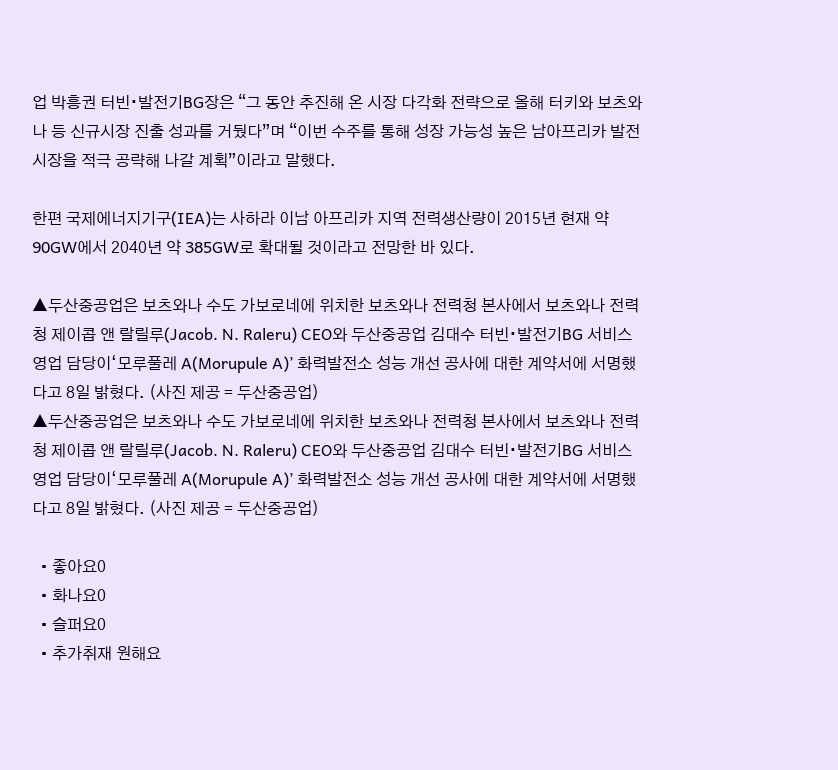업 박흥권 터빈∙발전기BG장은 “그 동안 추진해 온 시장 다각화 전략으로 올해 터키와 보츠와나 등 신규시장 진출 성과를 거뒀다”며 “이번 수주를 통해 성장 가능성 높은 남아프리카 발전시장을 적극 공략해 나갈 계획”이라고 말했다.

한편 국제에너지기구(IEA)는 사하라 이남 아프리카 지역 전력생산량이 2015년 현재 약 90GW에서 2040년 약 385GW로 확대될 것이라고 전망한 바 있다.

▲두산중공업은 보츠와나 수도 가보로네에 위치한 보츠와나 전력청 본사에서 보츠와나 전력청 제이콥 앤 랄릴루(Jacob. N. Raleru) CEO와 두산중공업 김대수 터빈∙발전기BG 서비스영업 담당이‘모루풀레 A(Morupule A)’ 화력발전소 성능 개선 공사에 대한 계약서에 서명했다고 8일 밝혔다. (사진 제공 = 두산중공업)
▲두산중공업은 보츠와나 수도 가보로네에 위치한 보츠와나 전력청 본사에서 보츠와나 전력청 제이콥 앤 랄릴루(Jacob. N. Raleru) CEO와 두산중공업 김대수 터빈∙발전기BG 서비스영업 담당이‘모루풀레 A(Morupule A)’ 화력발전소 성능 개선 공사에 대한 계약서에 서명했다고 8일 밝혔다. (사진 제공 = 두산중공업)

  • 좋아요0
  • 화나요0
  • 슬퍼요0
  • 추가취재 원해요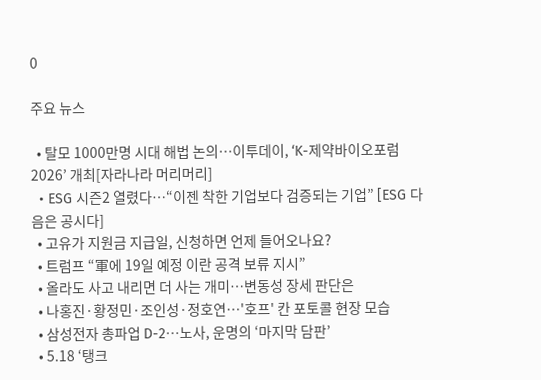0

주요 뉴스

  • 탈모 1000만명 시대 해법 논의…이투데이, ‘K-제약바이오포럼 2026’ 개최[자라나라 머리머리]
  • ESG 시즌2 열렸다…“이젠 착한 기업보다 검증되는 기업” [ESG 다음은 공시다]
  • 고유가 지원금 지급일, 신청하면 언제 들어오나요?
  • 트럼프 “軍에 19일 예정 이란 공격 보류 지시”
  • 올라도 사고 내리면 더 사는 개미…변동성 장세 판단은
  • 나홍진·황정민·조인성·정호연…'호프' 칸 포토콜 현장 모습
  • 삼성전자 총파업 D-2⋯노사, 운명의 ‘마지막 담판’
  • 5.18 ‘탱크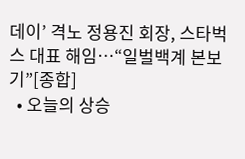데이’ 격노 정용진 회장, 스타벅스 대표 해임…“일벌백계 본보기”[종합]
  • 오늘의 상승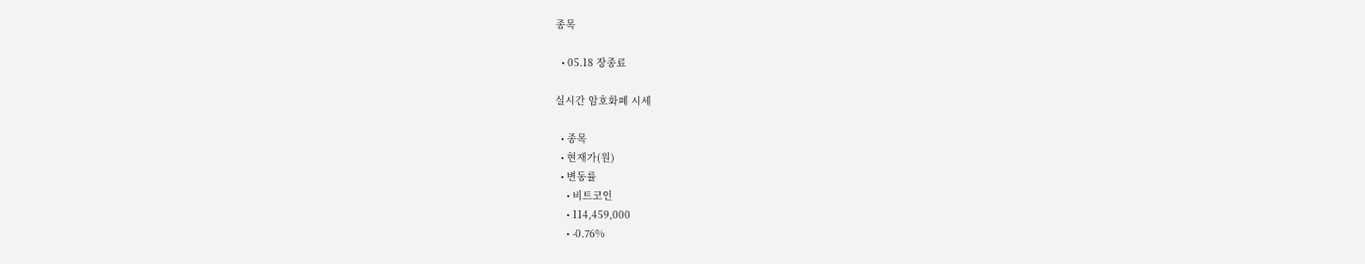종목

  • 05.18 장종료

실시간 암호화폐 시세

  • 종목
  • 현재가(원)
  • 변동률
    • 비트코인
    • 114,459,000
    • -0.76%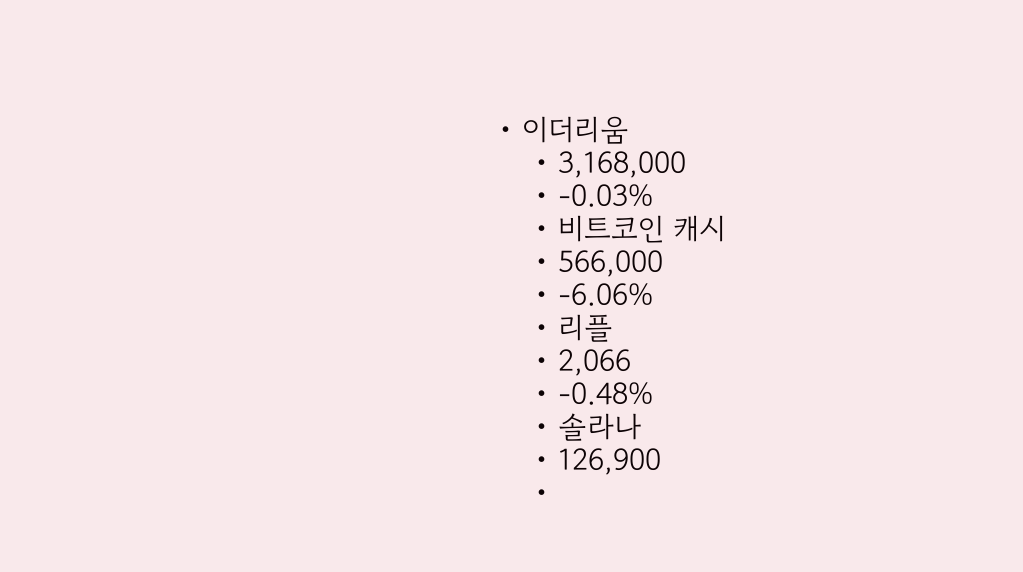• 이더리움
    • 3,168,000
    • -0.03%
    • 비트코인 캐시
    • 566,000
    • -6.06%
    • 리플
    • 2,066
    • -0.48%
    • 솔라나
    • 126,900
    •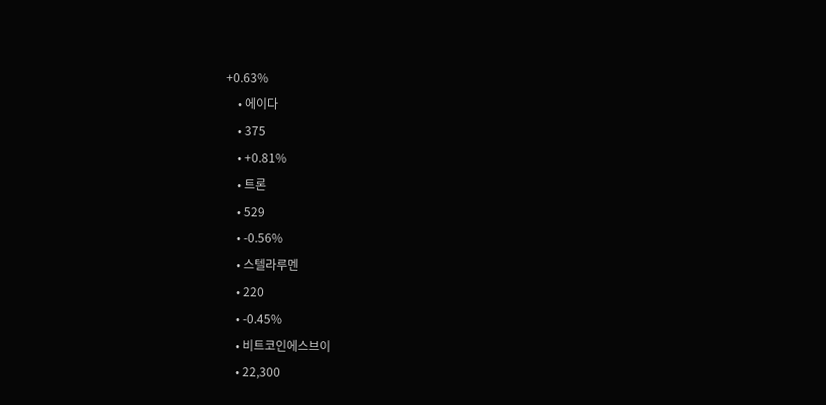+0.63%
    • 에이다
    • 375
    • +0.81%
    • 트론
    • 529
    • -0.56%
    • 스텔라루멘
    • 220
    • -0.45%
    • 비트코인에스브이
    • 22,300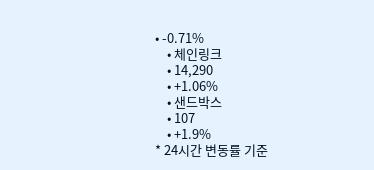• -0.71%
    • 체인링크
    • 14,290
    • +1.06%
    • 샌드박스
    • 107
    • +1.9%
* 24시간 변동률 기준